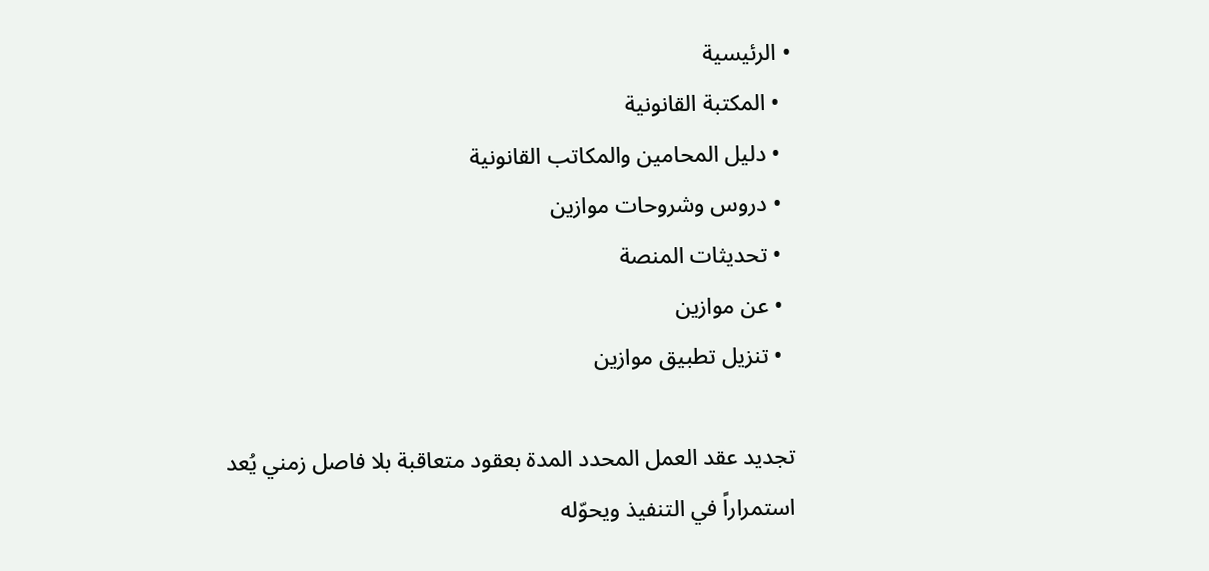• الرئيسية
  • المكتبة القانونية
  • دليل المحامين والمكاتب القانونية
  • دروس وشروحات موازين
  • تحديثات المنصة
  • عن موازين
  • تنزيل تطبيق موازين

تجديد عقد العمل المحدد المدة بعقود متعاقبة بلا فاصل زمني يُعد استمراراً في التنفيذ ويحوّله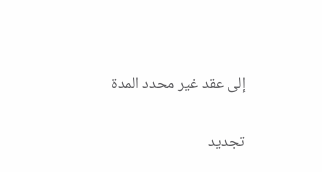إلى عقد غير محدد المدة

تجديد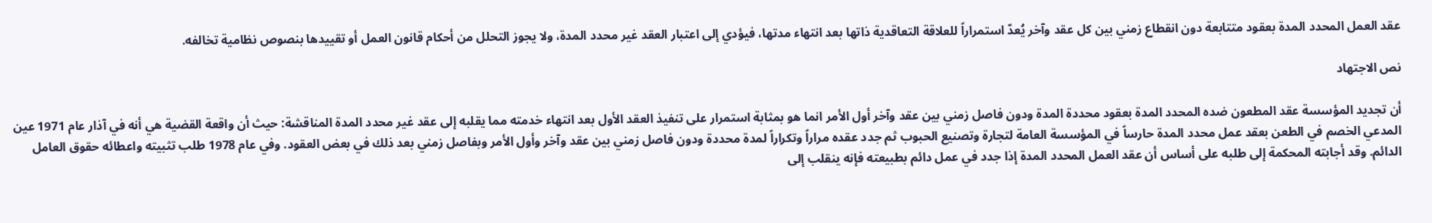عقد العمل المحدد المدة بعقود متتابعة دون انقطاع زمني بين كل عقد وآخر يُعدّ استمراراً للعلاقة التعاقدية ذاتها بعد انتهاء مدتها، فيؤدي إلى اعتبار العقد غير محدد المدة، ولا يجوز التحلل من أحكام قانون العمل أو تقييدها بنصوص نظامية تخالفه.

نص الاجتهاد

أن تجديد المؤسسة عقد المطعون ضده المحدد المدة بعقود محددة المدة ودون فاصل زمني بين عقد وآخر أول الأمر انما هو بمثابة استمرار على تنفيذ العقد الأول بعد انتهاء خدمته مما يقلبه إلى عقد غير محدد المدة المناقشة: حيث أن واقعة القضية هي أنه في آذار عام 1971 عين المدعي الخصم في الطعن بعقد عمل محدد المدة حارساً في المؤسسة العامة لتجارة وتصنيع الحبوب ثم جدد عقده مراراً وتكراراً لمدة محددة ودون فاصل زمني بين عقد وآخر وأول الأمر وبفاصل زمني بعد ذلك في بعض العقود. وفي عام 1978 طلب تثبيته واعطائه حقوق العامل الدائم. وقد أجابته المحكمة إلى طلبه على أساس أن عقد العمل المحدد المدة إذا جدد في عمل دائم بطبيعته فإنه ينقلب إلى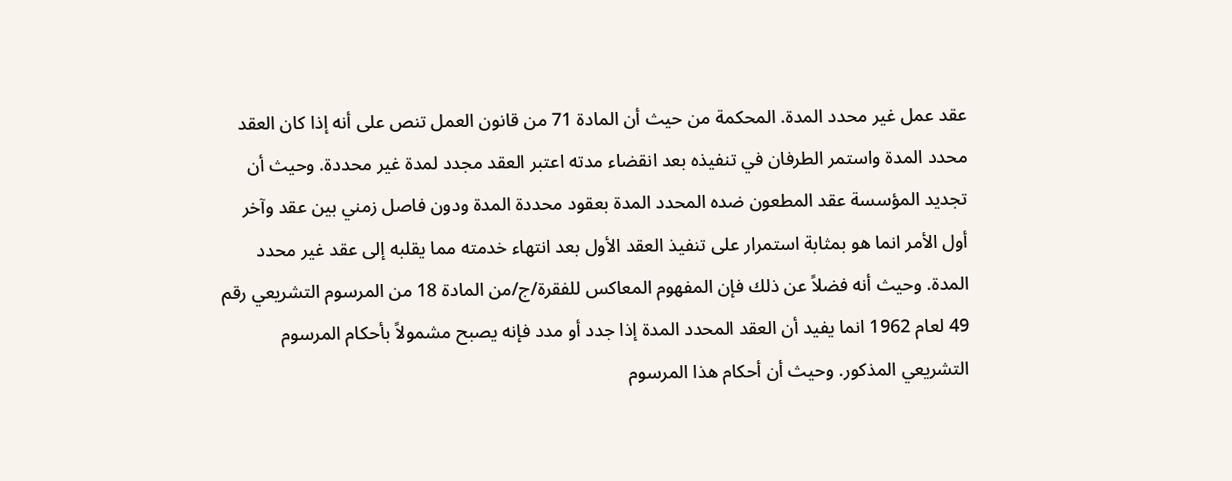عقد عمل غير محدد المدة. المحكمة من حيث أن المادة 71 من قانون العمل تنص على أنه إذا كان العقد محدد المدة واستمر الطرفان في تنفيذه بعد انقضاء مدته اعتبر العقد مجدد لمدة غير محددة. وحيث أن تجديد المؤسسة عقد المطعون ضده المحدد المدة بعقود محددة المدة ودون فاصل زمني بين عقد وآخر أول الأمر انما هو بمثابة استمرار على تنفيذ العقد الأول بعد انتهاء خدمته مما يقلبه إلى عقد غير محدد المدة. وحيث أنه فضلاً عن ذلك فإن المفهوم المعاكس للفقرة/ج/من المادة 18 من المرسوم التشريعي رقم 49 لعام 1962 انما يفيد أن العقد المحدد المدة إذا جدد أو مدد فإنه يصبح مشمولاً بأحكام المرسوم التشريعي المذكور. وحيث أن أحكام هذا المرسوم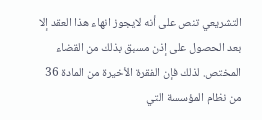التشريعي تنص على أنه لايجوز انهاء هذا العقد إلا بعد الحصول على إذن مسبق بذلك من القضاء المختص. لذلك فإن الفقرة الأخيرة من المادة 36 من نظام المؤسسة التي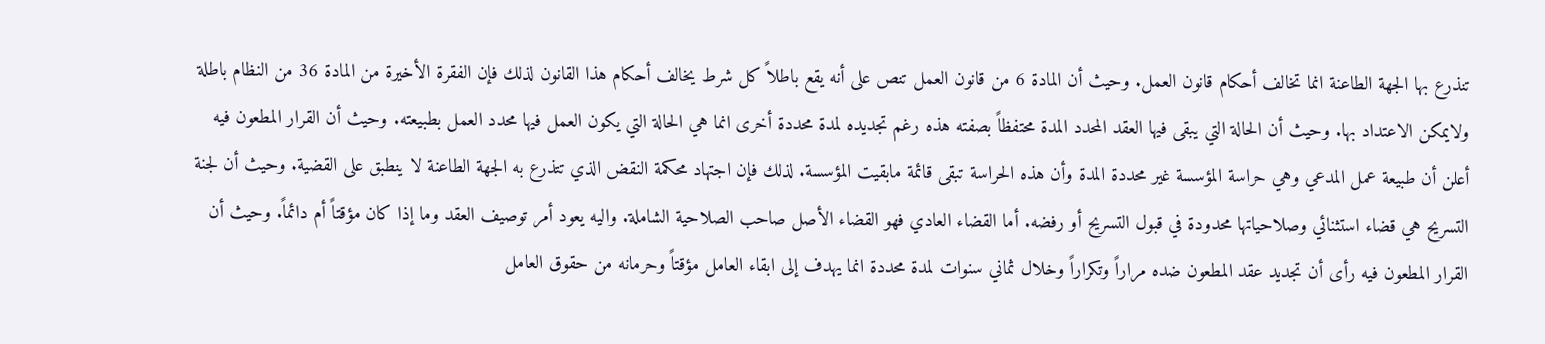تنذرع بها الجهة الطاعنة انما تخالف أحكام قانون العمل. وحيث أن المادة 6 من قانون العمل تنص على أنه يقع باطلاً كل شرط يخالف أحكام هذا القانون لذلك فإن الفقرة الأخيرة من المادة 36 من النظام باطلة ولايمكن الاعتداد بها. وحيث أن الحالة التي يبقى فيها العقد المحدد المدة محتفظاً بصفته هذه رغم تجديده لمدة محددة أخرى انما هي الحالة التي يكون العمل فيها محدد العمل بطبيعته. وحيث أن القرار المطعون فيه أعلن أن طبيعة عمل المدعي وهي حراسة المؤسسة غير محددة المدة وأن هذه الحراسة تبقى قائمة مابقيت المؤسسة. لذلك فإن اجتهاد محكمة النقض الذي تتذرع به الجهة الطاعنة لا ينطبق على القضية. وحيث أن لجنة التسريح هي قضاء استثنائي وصلاحياتها محدودة في قبول التسريح أو رفضه. أما القضاء العادي فهو القضاء الأصل صاحب الصلاحية الشاملة. واليه يعود أمر توصيف العقد وما إذا كان مؤقتاً أم دائماً. وحيث أن القرار المطعون فيه رأى أن تجديد عقد المطعون ضده مراراً وتكراراً وخلال ثماني سنوات لمدة محددة انما يهدف إلى ابقاء العامل مؤقتاً وحرمانه من حقوق العامل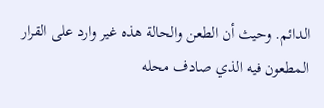الدائم. وحيث أن الطعن والحالة هذه غير وارد على القرار المطعون فيه الذي صادف محله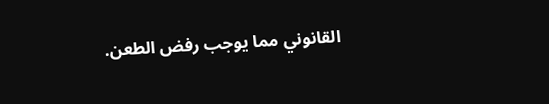القانوني مما يوجب رفض الطعن.